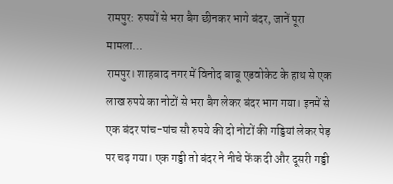रामपुर: रुपयों से भरा बैग छीनकर भागे बंदर, जानें पूरा मामला…
रामपुर। शाहबाद नगर में विनोद बाबू एडवोकेट के हाथ से एक लाख रुपये का नोटों से भरा बैग लेकर बंदर भाग गया। इनमें से एक बंदर पांच-पांच सौ रुपये की दो नोटों की गड्डियां लेकर पेड़ पर चढ़ गया। एक गड्डी तो बंदर ने नीचे फेंक दी और दूसरी गड्डी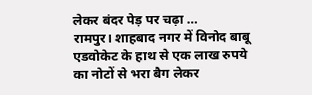लेकर बंदर पेड़ पर चढ़ा …
रामपुर। शाहबाद नगर में विनोद बाबू एडवोकेट के हाथ से एक लाख रुपये का नोटों से भरा बैग लेकर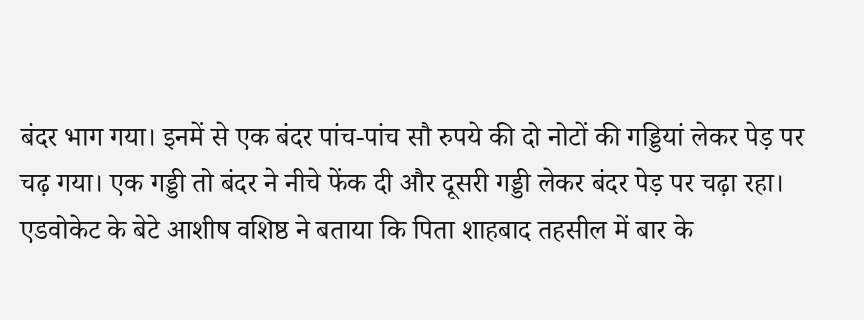बंदर भाग गया। इनमें से एक बंदर पांच-पांच सौ रुपये की दो नोटों की गड्डियां लेकर पेड़ पर चढ़ गया। एक गड्डी तो बंदर ने नीचे फेंक दी और दूसरी गड्डी लेकर बंदर पेड़ पर चढ़ा रहा।
एडवोकेट के बेटे आशीष वशिष्ठ ने बताया कि पिता शाहबाद तहसील में बार के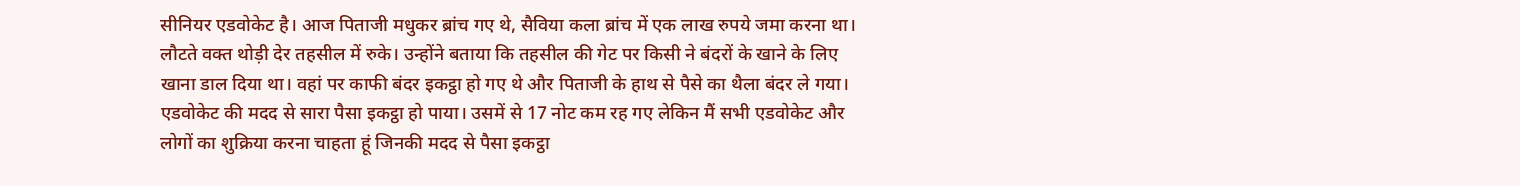सीनियर एडवोकेट है। आज पिताजी मधुकर ब्रांच गए थे, सैविया कला ब्रांच में एक लाख रुपये जमा करना था। लौटते वक्त थोड़ी देर तहसील में रुके। उन्होंने बताया कि तहसील की गेट पर किसी ने बंदरों के खाने के लिए खाना डाल दिया था। वहां पर काफी बंदर इकट्ठा हो गए थे और पिताजी के हाथ से पैसे का थैला बंदर ले गया। एडवोकेट की मदद से सारा पैसा इकट्ठा हो पाया। उसमें से 17 नोट कम रह गए लेकिन मैं सभी एडवोकेट और लोगों का शुक्रिया करना चाहता हूं जिनकी मदद से पैसा इकट्ठा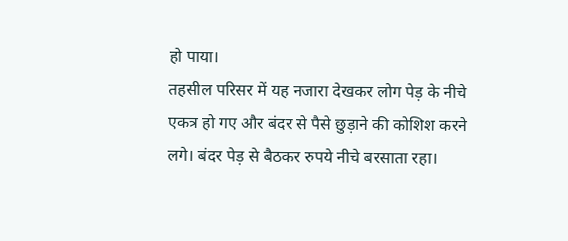हो पाया।
तहसील परिसर में यह नजारा देखकर लोग पेड़ के नीचे एकत्र हो गए और बंदर से पैसे छुड़ाने की कोशिश करने लगे। बंदर पेड़ से बैठकर रुपये नीचे बरसाता रहा।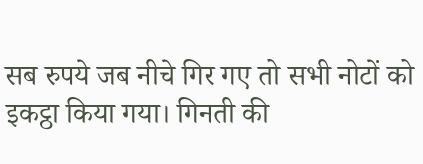सब रुपये जब नीचे गिर गए तो सभी नोटों को इकट्ठा किया गया। गिनती की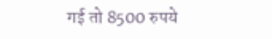गई तो 8500 रुपये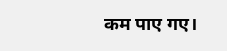कम पाए गए।